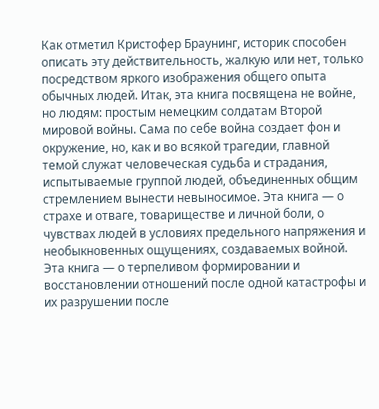Как отметил Кристофер Браунинг, историк способен описать эту действительность, жалкую или нет, только посредством яркого изображения общего опыта обычных людей. Итак, эта книга посвящена не войне, но людям: простым немецким солдатам Второй мировой войны. Сама по себе война создает фон и окружение, но, как и во всякой трагедии, главной темой служат человеческая судьба и страдания, испытываемые группой людей, объединенных общим стремлением вынести невыносимое. Эта книга — о страхе и отваге, товариществе и личной боли, о чувствах людей в условиях предельного напряжения и необыкновенных ощущениях, создаваемых войной. Эта книга — о терпеливом формировании и восстановлении отношений после одной катастрофы и их разрушении после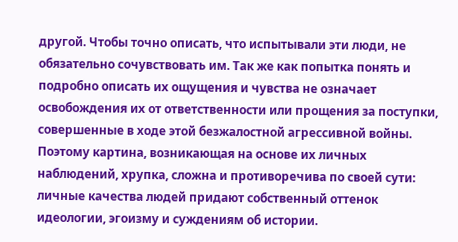другой. Чтобы точно описать, что испытывали эти люди, не обязательно сочувствовать им. Так же как попытка понять и подробно описать их ощущения и чувства не означает освобождения их от ответственности или прощения за поступки, совершенные в ходе этой безжалостной агрессивной войны. Поэтому картина, возникающая на основе их личных наблюдений, хрупка, сложна и противоречива по своей сути: личные качества людей придают собственный оттенок идеологии, эгоизму и суждениям об истории.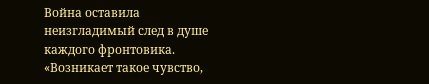Война оставила неизгладимый след в душе каждого фронтовика. «Возникает такое чувство,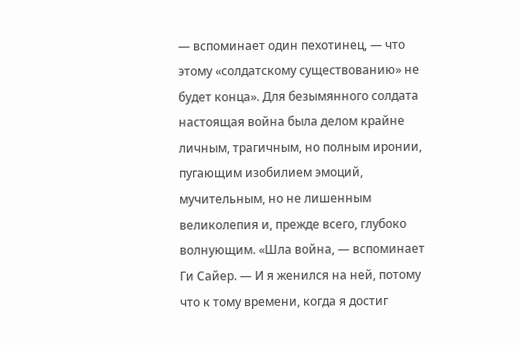— вспоминает один пехотинец, — что этому «солдатскому существованию» не будет конца». Для безымянного солдата настоящая война была делом крайне личным, трагичным, но полным иронии, пугающим изобилием эмоций, мучительным, но не лишенным великолепия и, прежде всего, глубоко волнующим. «Шла война, — вспоминает Ги Сайер. — И я женился на ней, потому что к тому времени, когда я достиг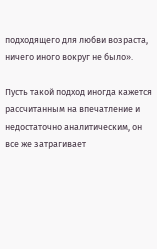подходящего для любви возраста, ничего иного вокруг не было».

Пусть такой подход иногда кажется рассчитанным на впечатление и недостаточно аналитическим, он все же затрагивает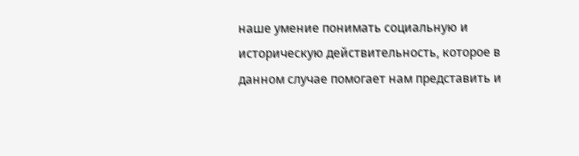наше умение понимать социальную и историческую действительность, которое в данном случае помогает нам представить и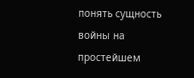понять сущность войны на простейшем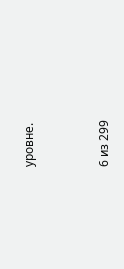уровне.



6 из 299